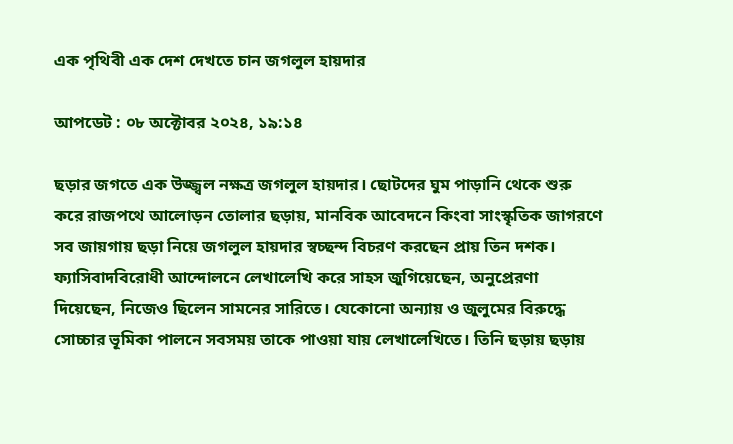এক পৃথিবী এক দেশ দেখতে চান জগলুল হায়দার

আপডেট : ০৮ অক্টোবর ২০২৪, ১৯:১৪

ছড়ার জগতে এক উজ্জ্বল নক্ষত্র জগলুল হায়দার। ছোটদের ঘুম পাড়ানি থেকে শুরু করে রাজপথে আলোড়ন তোলার ছড়ায়, মানবিক আবেদনে কিংবা সাংস্কৃতিক জাগরণে সব জায়গায় ছড়া নিয়ে জগলুল হায়দার স্বচ্ছন্দ বিচরণ করছেন প্রায় তিন দশক। ফ্যাসিবাদবিরোধী আন্দোলনে লেখালেখি করে সাহস জুগিয়েছেন, অনুপ্রেরণা দিয়েছেন, নিজেও ছিলেন সামনের সারিতে। যেকোনো অন্যায় ও জুলুমের বিরুদ্ধে সোচ্চার ভূমিকা পালনে সবসময় তাকে পাওয়া যায় লেখালেখিতে। তিনি ছড়ায় ছড়ায়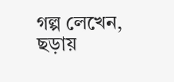গল্প লেখেন, ছড়ায়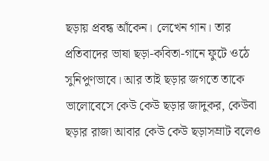ছড়ায় প্রবন্ধ আঁকেন। লেখেন গান। তার প্রতিবাদের ভাষা ছড়া-কবিতা-গানে ফুটে ওঠে সুনিপুণভাবে। আর তাই ছড়ার জগতে তাকে ভালোবেসে কেউ কেউ ছড়ার জাদুকর, কেউবা ছড়ার রাজা আবার কেউ কেউ ছড়াসম্রাট বলেও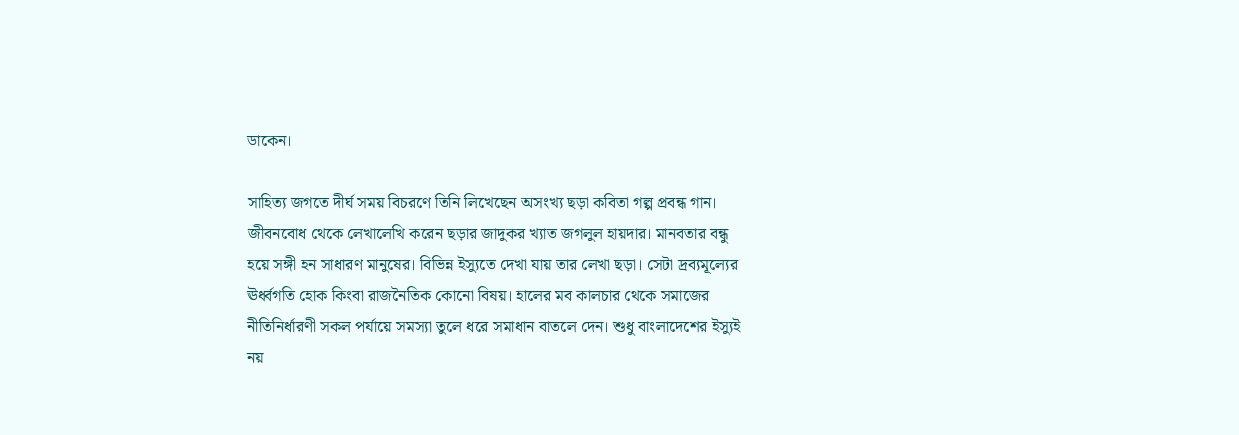ডাকেন।

সাহিত্য জগতে দীর্ঘ সময় বিচরণে তিনি লিখেছেন অসংখ্য ছড়া কবিতা গল্প প্রবন্ধ গান। জীবনবোধ থেকে লেখালেখি করেন ছড়ার জাদুকর খ্যাত জগলুল হায়দার। মানবতার বন্ধু হয়ে সঙ্গী হন সাধারণ মানুষের। বিভিন্ন ইস্যুতে দেখা যায় তার লেখা ছড়া। সেটা দ্রব্যমূল্যের ঊর্ধ্বগতি হোক কিংবা রাজনৈতিক কোনো বিষয়। হালের মব কালচার থেকে সমাজের নীতিনির্ধারণী সকল পর্যায়ে সমস্যা তুলে ধরে সমাধান বাতলে দেন। শুধু বাংলাদেশের ইস্যুই নয়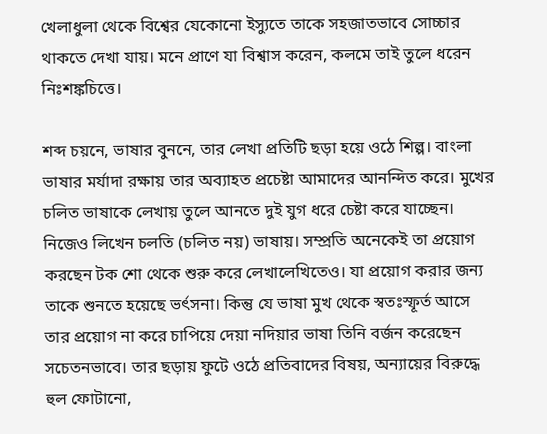খেলাধুলা থেকে বিশ্বের যেকোনো ইস্যুতে তাকে সহজাতভাবে সোচ্চার থাকতে দেখা যায়। মনে প্রাণে যা বিশ্বাস করেন, কলমে তাই তুলে ধরেন নিঃশঙ্কচিত্তে।

শব্দ চয়নে, ভাষার বুননে, তার লেখা প্রতিটি ছড়া হয়ে ওঠে শিল্প। বাংলা ভাষার মর্যাদা রক্ষায় তার অব্যাহত প্রচেষ্টা আমাদের আনন্দিত করে। মুখের চলিত ভাষাকে লেখায় তুলে আনতে দুই যুগ ধরে চেষ্টা করে যাচ্ছেন। নিজেও লিখেন চলতি (চলিত নয়) ভাষায়। সম্প্রতি অনেকেই তা প্রয়োগ করছেন টক শো থেকে শুরু করে লেখালেখিতেও। যা প্রয়োগ করার জন্য তাকে শুনতে হয়েছে ভর্ৎসনা। কিন্তু যে ভাষা মুখ থেকে স্বতঃস্ফূর্ত আসে তার প্রয়োগ না করে চাপিয়ে দেয়া নদিয়ার ভাষা তিনি বর্জন করেছেন সচেতনভাবে। তার ছড়ায় ফুটে ওঠে প্রতিবাদের বিষয়, অন্যায়ের বিরুদ্ধে হুল ফোটানো,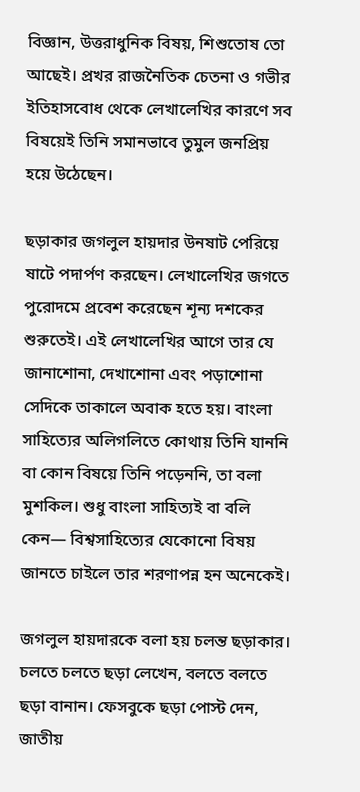বিজ্ঞান, উত্তরাধুনিক বিষয়, শিশুতোষ তো আছেই। প্রখর রাজনৈতিক চেতনা ও গভীর ইতিহাসবোধ থেকে লেখালেখির কারণে সব বিষয়েই তিনি সমানভাবে তুমুল জনপ্রিয় হয়ে উঠেছেন।

ছড়াকার জগলুল হায়দার উনষাট পেরিয়ে ষাটে পদার্পণ করছেন। লেখালেখির জগতে পুরোদমে প্রবেশ করেছেন শূন্য দশকের শুরুতেই। এই লেখালেখির আগে তার যে জানাশোনা, দেখাশোনা এবং পড়াশোনা সেদিকে তাকালে অবাক হতে হয়। বাংলা সাহিত্যের অলিগলিতে কোথায় তিনি যাননি বা কোন বিষয়ে তিনি পড়েননি, তা বলা মুশকিল। শুধু বাংলা সাহিত্যই বা বলি কেন— বিশ্বসাহিত্যের যেকোনো বিষয় জানতে চাইলে তার শরণাপন্ন হন অনেকেই।

জগলুল হায়দারকে বলা হয় চলন্ত ছড়াকার। চলতে চলতে ছড়া লেখেন, বলতে বলতে ছড়া বানান। ফেসবুকে ছড়া পোস্ট দেন, জাতীয়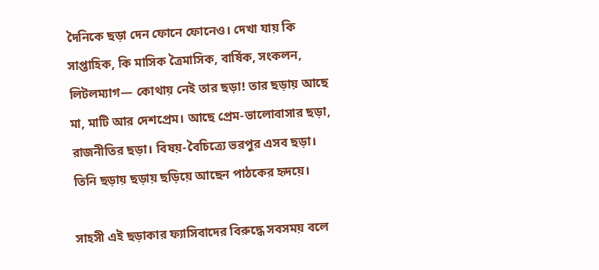দৈনিকে ছড়া দেন ফোনে ফোনেও। দেখা যায় কি সাপ্তাহিক, কি মাসিক ত্রৈমাসিক, বার্ষিক, সংকলন, লিটলম্যাগ— কোথায় নেই তার ছড়া! তার ছড়ায় আছে মা, মাটি আর দেশপ্রেম। আছে প্রেম-ভালোবাসার ছড়া, রাজনীতির ছড়া। বিষয়-বৈচিত্র্যে ভরপুর এসব ছড়া। তিনি ছড়ায় ছড়ায় ছড়িয়ে আছেন পাঠকের হৃদয়ে।

সাহসী এই ছড়াকার ফ্যাসিবাদের বিরুদ্ধে সবসময় বলে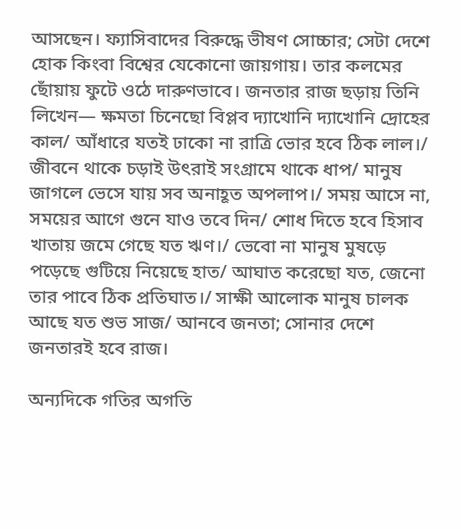আসছেন। ফ্যাসিবাদের বিরুদ্ধে ভীষণ সোচ্চার; সেটা দেশে হোক কিংবা বিশ্বের যেকোনো জায়গায়। তার কলমের ছোঁয়ায় ফুটে ওঠে দারুণভাবে। জনতার রাজ ছড়ায় তিনি লিখেন— ক্ষমতা চিনেছো বিপ্লব দ্যাখোনি দ্যাখোনি দ্রোহের কাল/ আঁধারে যতই ঢাকো না রাত্রি ভোর হবে ঠিক লাল।/ জীবনে থাকে চড়াই উৎরাই সংগ্রামে থাকে ধাপ/ মানুষ জাগলে ভেসে যায় সব অনাহূত অপলাপ।/ সময় আসে না, সময়ের আগে গুনে যাও তবে দিন/ শোধ দিতে হবে হিসাব খাতায় জমে গেছে যত ঋণ।/ ভেবো না মানুষ মুষড়ে পড়েছে গুটিয়ে নিয়েছে হাত/ আঘাত করেছো যত, জেনো তার পাবে ঠিক প্রতিঘাত।/ সাক্ষী আলোক মানুষ চালক আছে যত শুভ সাজ/ আনবে জনতা; সোনার দেশে জনতারই হবে রাজ।

অন্যদিকে গতির অগতি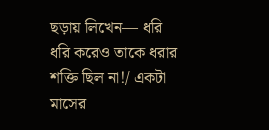ছড়ায় লিখেন— ধরি ধরি করেও তাকে ধরার শক্তি ছিল না!/ একটা মাসের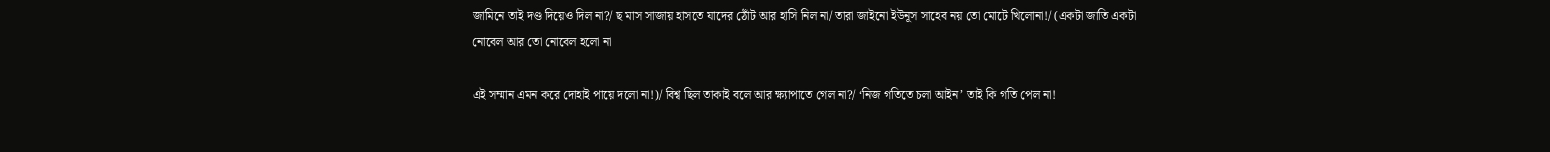জামিনে তাই দণ্ড দিয়েও দিল না?/ ছ মাস সাজায় হাসতে যাদের ঠোঁট আর হাসি নিল না/ তারা জাইনো ইউনূস সাহেব নয় তো মোটে খিলোনা!/ (একটা জাতি একটা নোবেল আর তো নোবেল হলো না

এই সম্মান এমন করে দোহাই পায়ে দলো না!)/ বিশ্ব ছিল তাকাই বলে আর ক্ষ্যাপাতে গেল না?/ ‘নিজ গতিতে চলা আইন’ তাই কি গতি পেল না!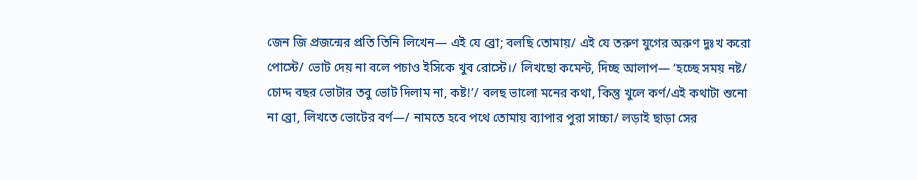জেন জি প্রজন্মের প্রতি তিনি লিখেন— এই যে ব্রো; বলছি তোমায়/ এই যে তরুণ যুগের অরুণ দুঃখ করো পোস্টে/ ভোট দেয় না বলে পচাও ইসিকে খুব রোস্টে।/ লিখছো কমেন্ট, দিচ্ছ আলাপ— ‘হচ্ছে সময় নষ্ট/ চোদ্দ বছর ভোটার তবু ভোট দিলাম না, কষ্ট!’/ বলছ ভালো মনের কথা, কিন্তু খুলে কর্ণ/এই কথাটা শুনো না ব্রো, লিখতে ভোটের বর্ণ—/ নামতে হবে পথে তোমায় ব্যাপার পুরা সাচ্চা/ লড়াই ছাড়া সের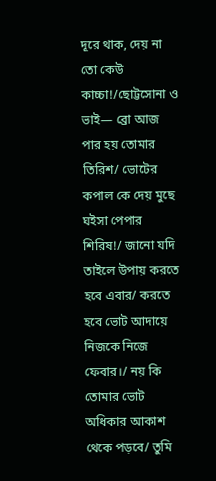দূরে থাক, দেয় না তো কেউ কাচ্চা!/ছোট্টসোনা ও ভাই— ব্রো আজ পার হয় তোমার তিরিশ/ ভোটের কপাল কে দেয় মুছে ঘইসা পেপার শিরিষ!/ জানো যদি তাইলে উপায় করতে হবে এবার/ করতে হবে ভোট আদায়ে নিজকে নিজে ফেবার।/ নয় কি তোমার ভোট অধিকার আকাশ থেকে পড়বে/ তুমি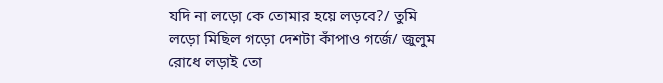যদি না লড়ো কে তোমার হয়ে লড়বে?/ তুমি লড়ো মিছিল গড়ো দেশটা কাঁপাও গর্জে/ জুলুম রোধে লড়াই তো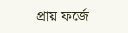প্রায় ফর্জে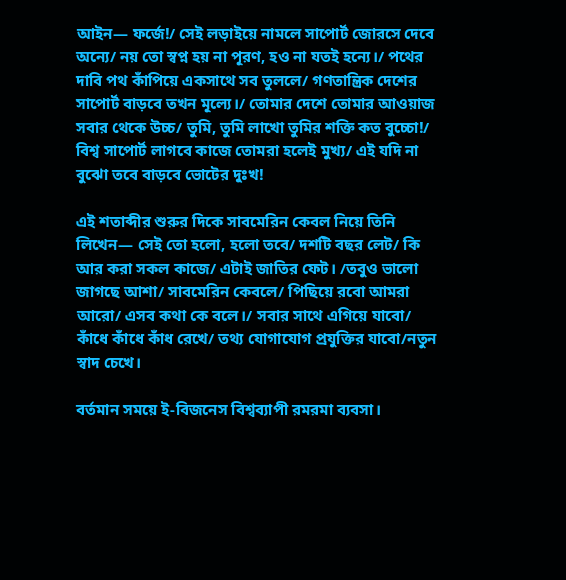আইন— ফর্জে!/ সেই লড়াইয়ে নামলে সাপোর্ট জোরসে দেবে অন্যে/ নয় তো স্বপ্ন হয় না পূরণ, হও না যতই হন্যে।/ পথের দাবি পথ কাঁপিয়ে একসাথে সব তুললে/ গণতান্ত্রিক দেশের সাপোর্ট বাড়বে তখন মূল্যে।/ তোমার দেশে তোমার আওয়াজ সবার থেকে উচ্চ/ তুমি, তুমি লাখো তুমির শক্তি কত বুচ্চো!/ বিশ্ব সাপোর্ট লাগবে কাজে তোমরা হলেই মুখ্য/ এই যদি না বুঝো তবে বাড়বে ভোটের দুঃখ!

এই শতাব্দীর শুরুর দিকে সাবমেরিন কেবল নিয়ে তিনি লিখেন— সেই তো হলো, হলো তবে/ দশটি বছর লেট/ কি আর করা সকল কাজে/ এটাই জাতির ফেট। /তবুও ভালো জাগছে আশা/ সাবমেরিন কেবলে/ পিছিয়ে রবো আমরা আরো/ এসব কথা কে বলে।/ সবার সাথে এগিয়ে যাবো/ কাঁধে কাঁধে কাঁধ রেখে/ তথ্য যোগাযোগ প্রযুক্তির যাবো/নতুন স্বাদ চেখে।

বর্তমান সময়ে ই-বিজনেস বিশ্বব্যাপী রমরমা ব্যবসা।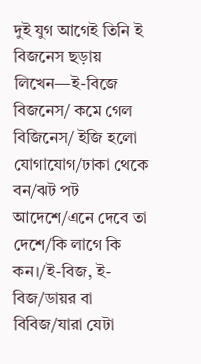দুই যুগ আগেই তিনি ই বিজনেস ছড়ায় লিখেন—ই-বিজে বিজনেস/ কমে গেল বিজিনেস/ ইজি হলো যোগাযোগ/ঢাকা থেকে বন/ঝট পট আদেশে/এনে দেবে তা দেশে/কি লাগে কি কন।/ই-বিজ, ই-বিজ/ডায়র বা বিবিজ/যারা যেটা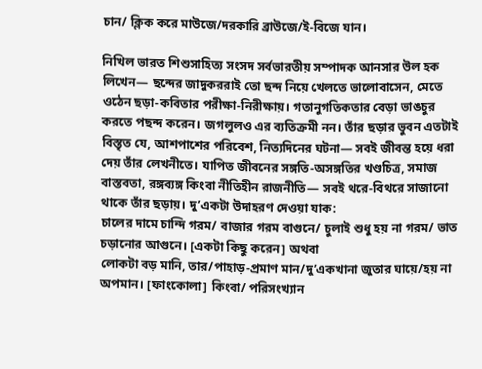চান/ ক্লিক করে মাউজে/দরকারি ব্রাউজে/ই-বিজে যান।

নিখিল ভারত শিশুসাহিত্য সংসদ সর্বভারতীয় সম্পাদক আনসার উল হক লিখেন— ছন্দের জাদুকররাই তো ছন্দ নিয়ে খেলতে ভালোবাসেন, মেতে ওঠেন ছড়া-কবিতার পরীক্ষা-নিরীক্ষায়। গতানুগতিকতার বেড়া ভাঙচুর করতে পছন্দ করেন। জগলুলও এর ব্যতিক্রমী নন। তাঁর ছড়ার ভুবন এতটাই বিস্তৃত যে, আশপাশের পরিবেশ, নিত্যদিনের ঘটনা— সবই জীবন্ত হয়ে ধরা দেয় তাঁর লেখনীতে। যাপিত জীবনের সঙ্গতি-অসঙ্গতির খণ্ডচিত্র, সমাজ বাস্তবতা, রঙ্গব্যঙ্গ কিংবা নীতিহীন রাজনীতি— সবই থরে-বিথরে সাজানো থাকে তাঁর ছড়ায়। দু’একটা উদাহরণ দেওয়া যাক:
চালের দামে চান্দি গরম/ বাজার গরম বাগুনে/ চুলাই শুধু হয় না গরম/ ভাত চড়ানোর আগুনে। [একটা কিছু করেন] অথবা
লোকটা বড় মানি, তার/পাহাড়-প্রমাণ মান/দু’একখানা জুতার ঘায়ে/হয় না অপমান। [ফাংকোলা] কিংবা/ পরিসংখ্যান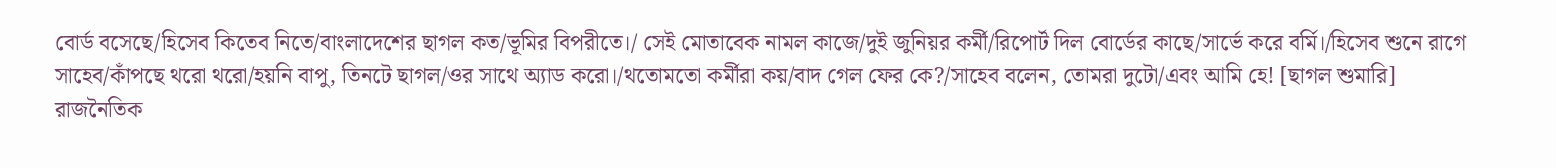বোর্ড বসেছে/হিসেব কিতেব নিতে/বাংলাদেশের ছাগল কত/ভূমির বিপরীতে।/ সেই মোতাবেক নামল কাজে/দুই জুনিয়র কর্মী/রিপোর্ট দিল বোর্ডের কাছে/সার্ভে করে বর্মি।/হিসেব শুনে রাগে সাহেব/কাঁপছে থরো থরো/হয়নি বাপু, তিনটে ছাগল/ওর সাথে অ্যাড করো।/থতোমতো কর্মীরা কয়/বাদ গেল ফের কে?/সাহেব বলেন, তোমরা দুটো/এবং আমি হে! [ছাগল শুমারি]
রাজনৈতিক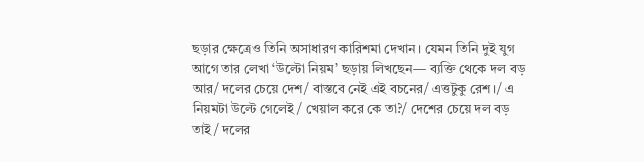ছড়ার ক্ষেত্রেও তিনি অসাধারণ কারিশমা দেখান। যেমন তিনি দুই যুগ আগে তার লেখা ‘উল্টো নিয়ম’ ছড়ায় লিখছেন— ব্যক্তি থেকে দল বড় আর/ দলের চেয়ে দেশ/ বাস্তবে নেই এই বচনের/ এত্তটুকু রেশ।/ এ নিয়মটা উল্টে গেলেই/ খেয়াল করে কে তা?/ দেশের চেয়ে দল বড় তাই/ দলের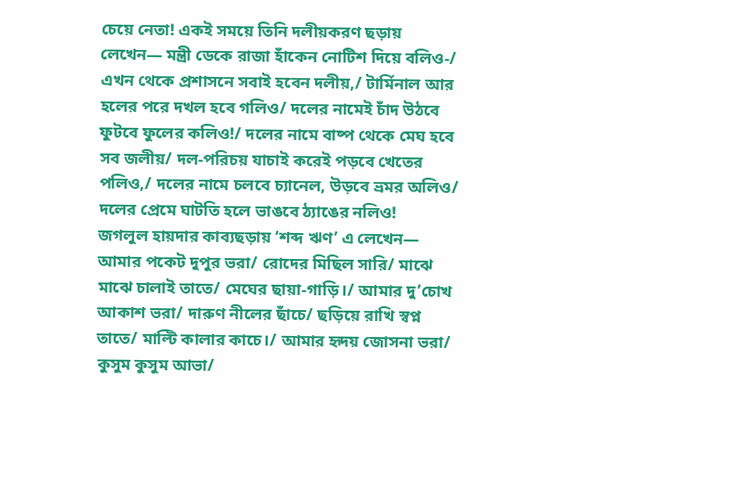চেয়ে নেতা! একই সময়ে তিনি দলীয়করণ ছড়ায় লেখেন— মন্ত্রী ডেকে রাজা হাঁকেন নোটিশ দিয়ে বলিও-/ এখন থেকে প্রশাসনে সবাই হবেন দলীয়,/ টার্মিনাল আর হলের পরে দখল হবে গলিও/ দলের নামেই চাঁদ উঠবে ফুটবে ফুলের কলিও!/ দলের নামে বাষ্প থেকে মেঘ হবে সব জলীয়/ দল-পরিচয় যাচাই করেই পড়বে খেতের পলিও,/ দলের নামে চলবে চ্যানেল, উড়বে ভ্রমর অলিও/ দলের প্রেমে ঘাটতি হলে ভাঙবে ঠ্যাঙের নলিও!
জগলুল হায়দার কাব্যছড়ায় ‘শব্দ ঋণ’ এ লেখেন— আমার পকেট দুপুর ভরা/ রোদের মিছিল সারি/ মাঝে মাঝে চালাই তাতে/ মেঘের ছায়া-গাড়ি।/ আমার দু’চোখ আকাশ ভরা/ দারুণ নীলের ছাঁচে/ ছড়িয়ে রাখি স্বপ্ন তাতে/ মাল্টি কালার কাচে।/ আমার হৃদয় জোসনা ভরা/ কুসুম কুসুম আভা/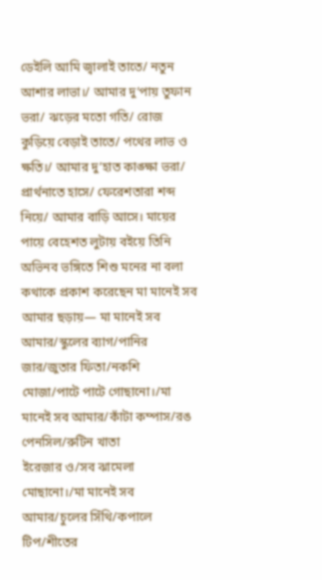ডেইলি আমি জ্বালাই তাতে/ নতুন আশার লাভা।/ আমার দু’পায় তুফান ভরা/ ঝড়ের মতো গতি/ রোজ কুড়িয়ে বেড়াই তাতে/ পথের লাভ ও ক্ষতি।/ আমার দু’হাত কাঙ্ক্ষা ভরা/ প্রার্থনাতে হাসে/ ফেরেশতারা শব্দ নিয়ে/ আমার বাড়ি আসে। মায়ের পায়ে বেহেশত লুটায় বইয়ে তিনি অভিনব ভঙ্গিতে শিশু মনের না বলা কথাকে প্রকাশ করেছেন মা মানেই সব আমার ছড়ায়— মা মানেই সব আমার/স্কুলের ব্যাগ/পানির জার/জুতার ফিতা/নকশি মোজা/পাটে পাটে গোছানো।/মা মানেই সব আমার/কাঁটা কম্পাস/রঙ পেনসিল/রুটিন খাতা
ইরেজার ও/সব ঝামেলা মোছানো।/মা মানেই সব আমার/চুলের সিঁথি/কপালে টিপ/শীতের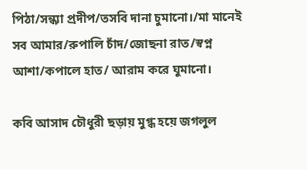পিঠা/সন্ধ্যা প্রদীপ/তসবি দানা চুমানো।/মা মানেই সব আমার/রুপালি চাঁদ/জোছনা রাত/স্বপ্ন আশা/কপালে হাত/ আরাম করে ঘুমানো।

কবি আসাদ চৌধুরী ছড়ায় মুগ্ধ হয়ে জগলুল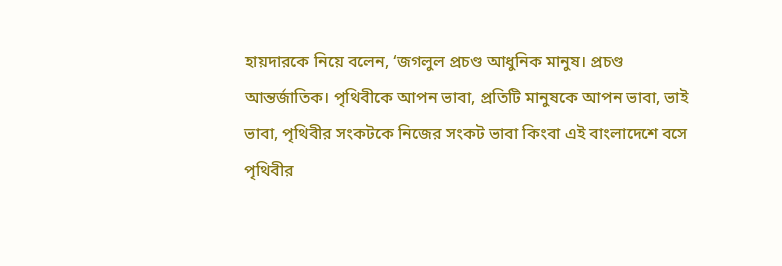হায়দারকে নিয়ে বলেন, ‘জগলুল প্রচণ্ড আধুনিক মানুষ। প্রচণ্ড আন্তর্জাতিক। পৃথিবীকে আপন ভাবা, প্রতিটি মানুষকে আপন ভাবা, ভাই ভাবা, পৃথিবীর সংকটকে নিজের সংকট ভাবা কিংবা এই বাংলাদেশে বসে পৃথিবীর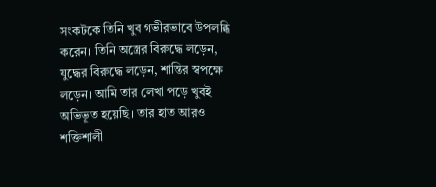সংকটকে তিনি খুব গভীরভাবে উপলব্ধি করেন। তিনি অস্ত্রের বিরুদ্ধে লড়েন, যুদ্ধের বিরুদ্ধে লড়েন, শান্তির স্বপক্ষে লড়েন। আমি তার লেখা পড়ে খুবই অভিভূত হয়েছি। তার হাত আরও শক্তিশালী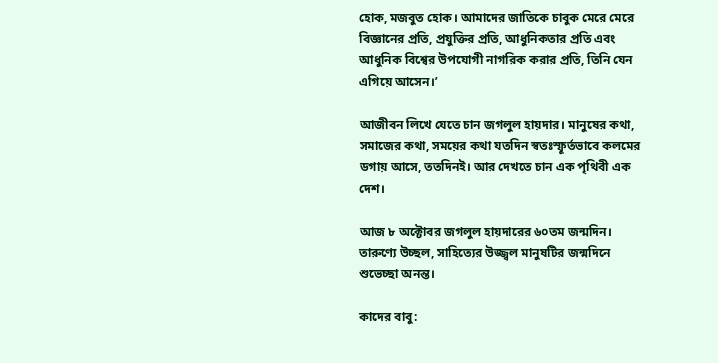হোক, মজবুত হোক। আমাদের জাতিকে চাবুক মেরে মেরে বিজ্ঞানের প্রতি, প্রযুক্তির প্রতি, আধুনিকতার প্রতি এবং আধুনিক বিশ্বের উপযোগী নাগরিক করার প্রতি, তিনি যেন এগিয়ে আসেন।’

আজীবন লিখে যেতে চান জগলুল হায়দার। মানুষের কথা, সমাজের কথা, সময়ের কথা যতদিন স্বতঃস্ফূর্তভাবে কলমের ডগায় আসে, ততদিনই। আর দেখতে চান এক পৃথিবী এক দেশ।

আজ ৮ অক্টোবর জগলুল হায়দারের ৬০তম জন্মদিন। তারুণ্যে উচ্ছল, সাহিত্যের উজ্জ্বল মানুষটির জন্মদিনে শুভেচ্ছা অনন্ত।

কাদের বাবু: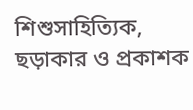শিশুসাহিত্যিক, ছড়াকার ও প্রকাশক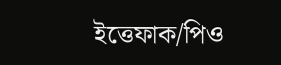ইত্তেফাক/পিও